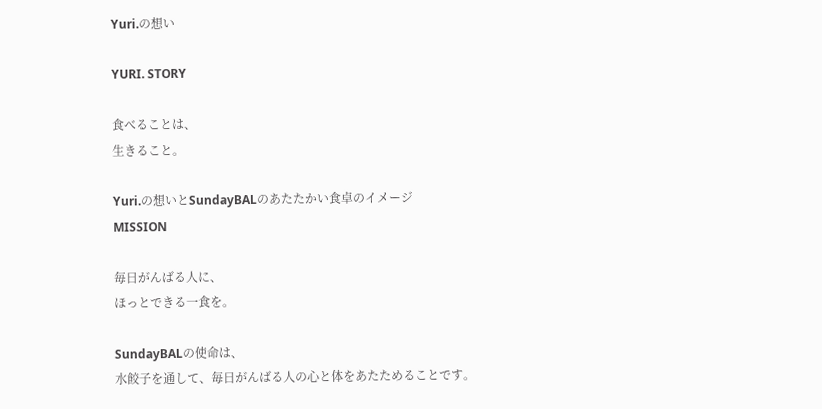Yuri.の想い

YURI. STORY

食べることは、
生きること。

Yuri.の想いとSundayBALのあたたかい食卓のイメージ
MISSION

毎日がんばる人に、
ほっとできる一食を。

SundayBALの使命は、
水餃子を通して、毎日がんばる人の心と体をあたためることです。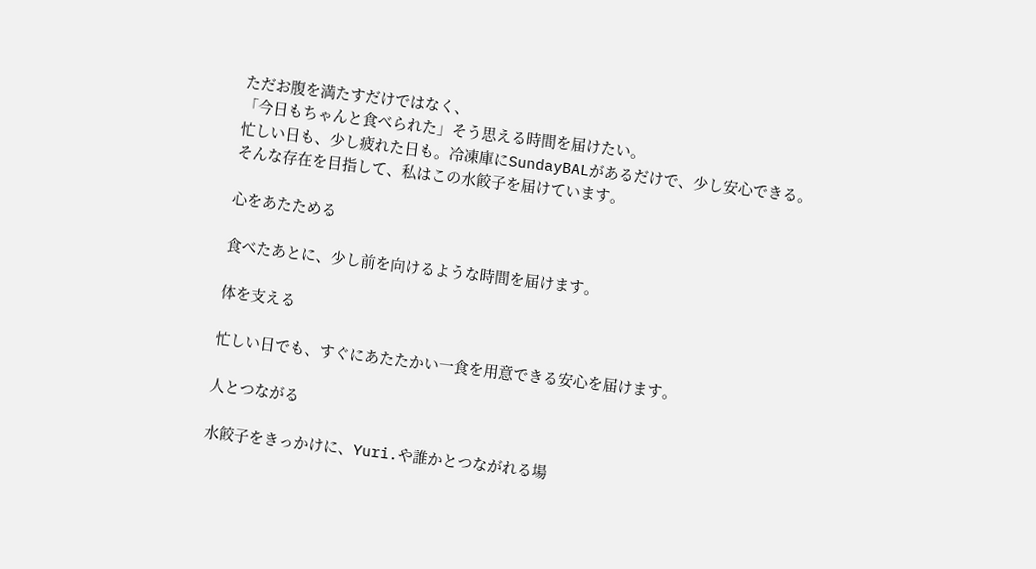ただお腹を満たすだけではなく、
「今日もちゃんと食べられた」そう思える時間を届けたい。
忙しい日も、少し疲れた日も。冷凍庫にSundayBALがあるだけで、少し安心できる。
そんな存在を目指して、私はこの水餃子を届けています。

心をあたためる

食べたあとに、少し前を向けるような時間を届けます。

体を支える

忙しい日でも、すぐにあたたかい一食を用意できる安心を届けます。

人とつながる

水餃子をきっかけに、Yuri.や誰かとつながれる場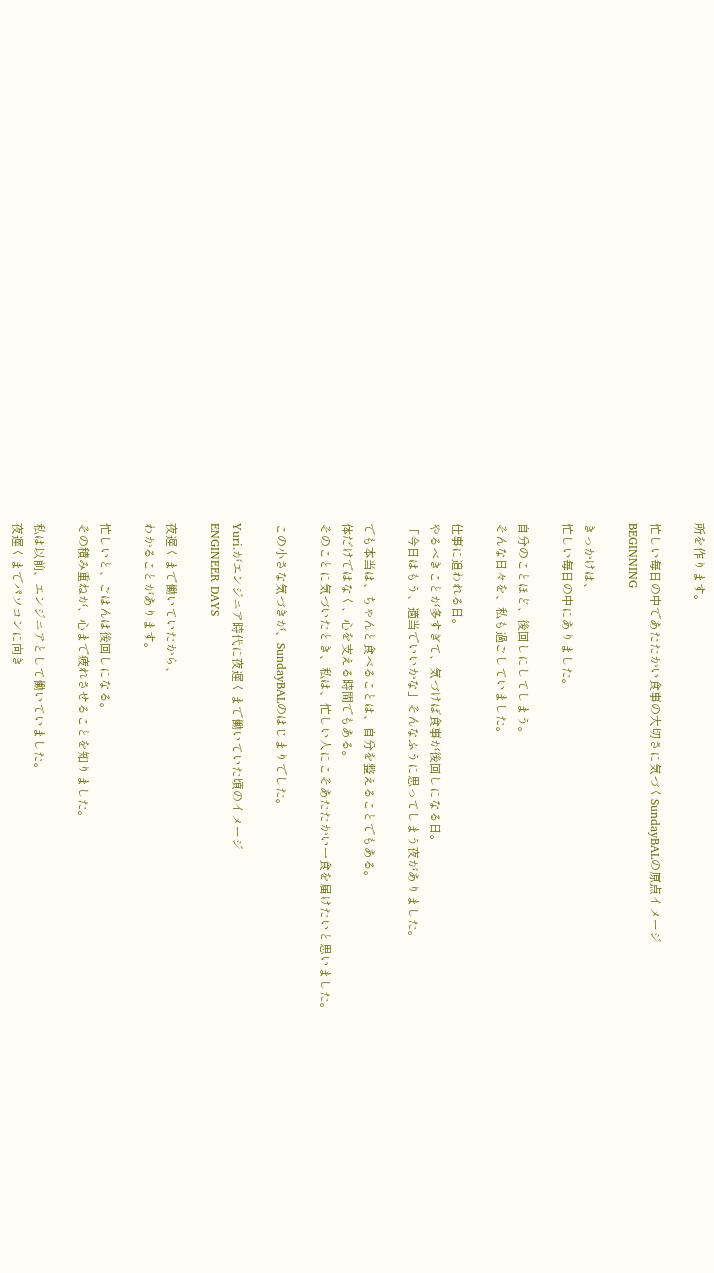所を作ります。

忙しい毎日の中であたたかい食事の大切さに気づくSundayBALの原点イメージ
BEGINNING

きっかけは、
忙しい毎日の中にありました。

自分のことほど、後回しにしてしまう。
そんな日々を、私も過ごしていました。

仕事に追われる日。
やるべきことが多すぎて、気づけば食事が後回しになる日。
「今日はもう、適当でいいかな」そんなふうに思ってしまう夜がありました。

でも本当は、ちゃんと食べることは、自分を整えることでもある。
体だけではなく、心を支える時間でもある。
そのことに気づいたとき、私は、忙しい人にこそあたたかい一食を届けたいと思いました。

この小さな気づきが、SundayBALのはじまりでした。

Yuri.がエンジニア時代に夜遅くまで働いていた頃のイメージ
ENGINEER DAYS

夜遅くまで働いていたから、
わかることがあります。

忙しいと、ごはんは後回しになる。
その積み重ねが、心まで疲れさせることを知りました。

私は以前、エンジニアとして働いていました。
夜遅くまでパソコンに向き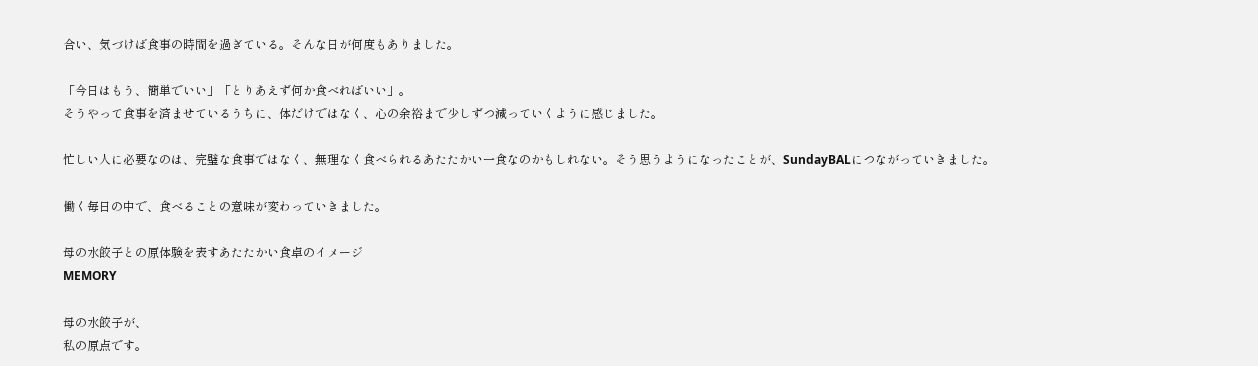合い、気づけば食事の時間を過ぎている。そんな日が何度もありました。

「今日はもう、簡単でいい」「とりあえず何か食べればいい」。
そうやって食事を済ませているうちに、体だけではなく、心の余裕まで少しずつ減っていくように感じました。

忙しい人に必要なのは、完璧な食事ではなく、無理なく食べられるあたたかい一食なのかもしれない。そう思うようになったことが、SundayBALにつながっていきました。

働く毎日の中で、食べることの意味が変わっていきました。

母の水餃子との原体験を表すあたたかい食卓のイメージ
MEMORY

母の水餃子が、
私の原点です。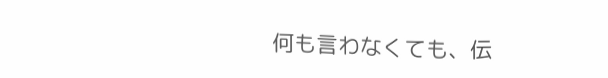何も言わなくても、伝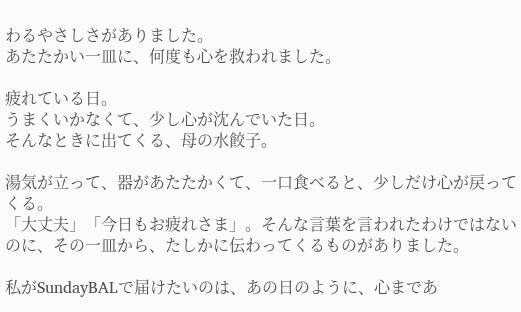わるやさしさがありました。
あたたかい一皿に、何度も心を救われました。

疲れている日。
うまくいかなくて、少し心が沈んでいた日。
そんなときに出てくる、母の水餃子。

湯気が立って、器があたたかくて、一口食べると、少しだけ心が戻ってくる。
「大丈夫」「今日もお疲れさま」。そんな言葉を言われたわけではないのに、その一皿から、たしかに伝わってくるものがありました。

私がSundayBALで届けたいのは、あの日のように、心まであ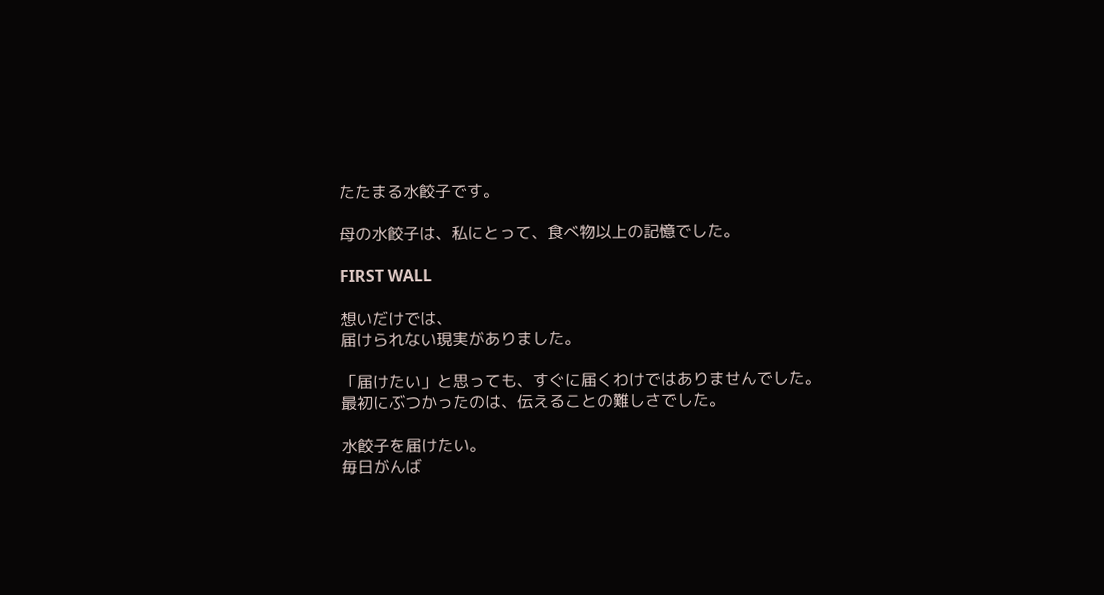たたまる水餃子です。

母の水餃子は、私にとって、食べ物以上の記憶でした。

FIRST WALL

想いだけでは、
届けられない現実がありました。

「届けたい」と思っても、すぐに届くわけではありませんでした。
最初にぶつかったのは、伝えることの難しさでした。

水餃子を届けたい。
毎日がんば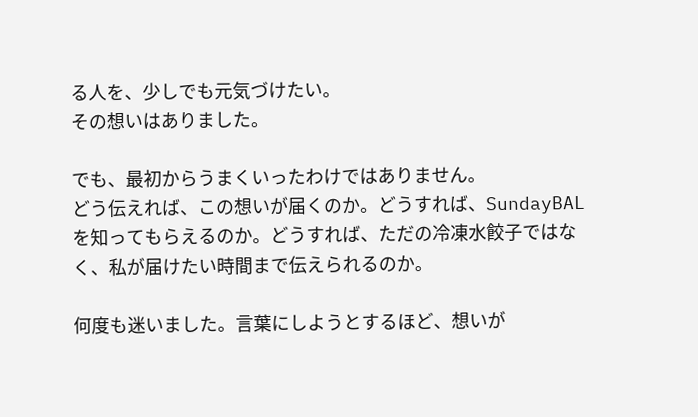る人を、少しでも元気づけたい。
その想いはありました。

でも、最初からうまくいったわけではありません。
どう伝えれば、この想いが届くのか。どうすれば、SundayBALを知ってもらえるのか。どうすれば、ただの冷凍水餃子ではなく、私が届けたい時間まで伝えられるのか。

何度も迷いました。言葉にしようとするほど、想いが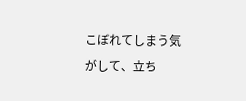こぼれてしまう気がして、立ち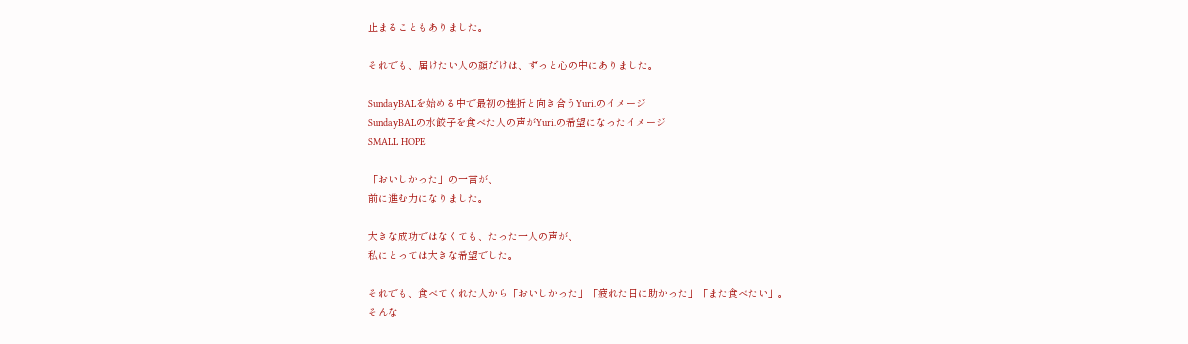止まることもありました。

それでも、届けたい人の顔だけは、ずっと心の中にありました。

SundayBALを始める中で最初の挫折と向き合うYuri.のイメージ
SundayBALの水餃子を食べた人の声がYuri.の希望になったイメージ
SMALL HOPE

「おいしかった」の一言が、
前に進む力になりました。

大きな成功ではなくても、たった一人の声が、
私にとっては大きな希望でした。

それでも、食べてくれた人から「おいしかった」「疲れた日に助かった」「また食べたい」。
そんな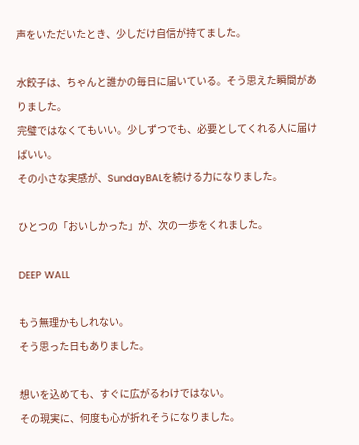声をいただいたとき、少しだけ自信が持てました。

水餃子は、ちゃんと誰かの毎日に届いている。そう思えた瞬間がありました。
完璧ではなくてもいい。少しずつでも、必要としてくれる人に届けばいい。
その小さな実感が、SundayBALを続ける力になりました。

ひとつの「おいしかった」が、次の一歩をくれました。

DEEP WALL

もう無理かもしれない。
そう思った日もありました。

想いを込めても、すぐに広がるわけではない。
その現実に、何度も心が折れそうになりました。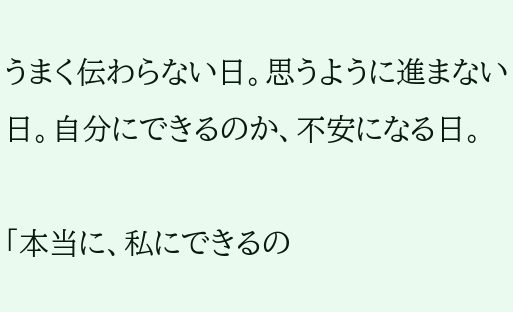うまく伝わらない日。思うように進まない日。自分にできるのか、不安になる日。

「本当に、私にできるの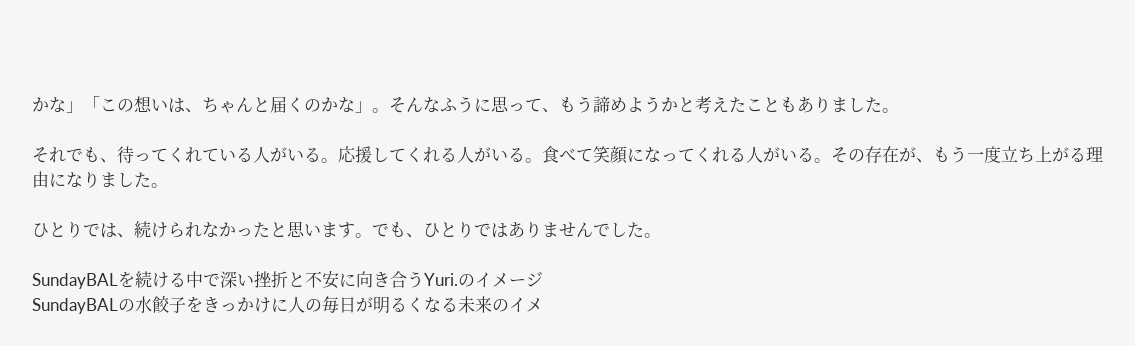かな」「この想いは、ちゃんと届くのかな」。そんなふうに思って、もう諦めようかと考えたこともありました。

それでも、待ってくれている人がいる。応援してくれる人がいる。食べて笑顔になってくれる人がいる。その存在が、もう一度立ち上がる理由になりました。

ひとりでは、続けられなかったと思います。でも、ひとりではありませんでした。

SundayBALを続ける中で深い挫折と不安に向き合うYuri.のイメージ
SundayBALの水餃子をきっかけに人の毎日が明るくなる未来のイメ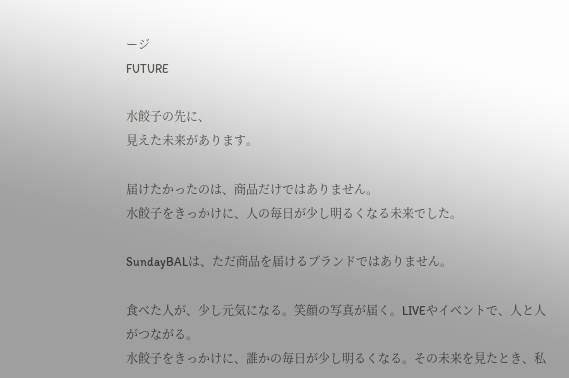ージ
FUTURE

水餃子の先に、
見えた未来があります。

届けたかったのは、商品だけではありません。
水餃子をきっかけに、人の毎日が少し明るくなる未来でした。

SundayBALは、ただ商品を届けるブランドではありません。

食べた人が、少し元気になる。笑顔の写真が届く。LIVEやイベントで、人と人がつながる。
水餃子をきっかけに、誰かの毎日が少し明るくなる。その未来を見たとき、私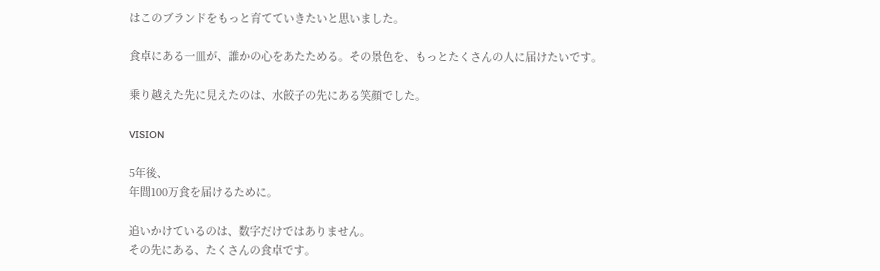はこのブランドをもっと育てていきたいと思いました。

食卓にある一皿が、誰かの心をあたためる。その景色を、もっとたくさんの人に届けたいです。

乗り越えた先に見えたのは、水餃子の先にある笑顔でした。

VISION

5年後、
年間100万食を届けるために。

追いかけているのは、数字だけではありません。
その先にある、たくさんの食卓です。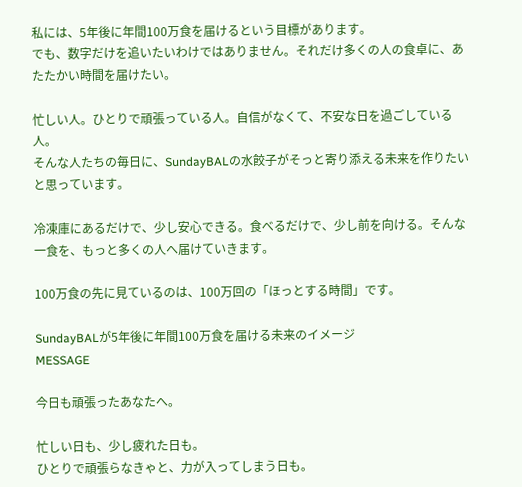私には、5年後に年間100万食を届けるという目標があります。
でも、数字だけを追いたいわけではありません。それだけ多くの人の食卓に、あたたかい時間を届けたい。

忙しい人。ひとりで頑張っている人。自信がなくて、不安な日を過ごしている人。
そんな人たちの毎日に、SundayBALの水餃子がそっと寄り添える未来を作りたいと思っています。

冷凍庫にあるだけで、少し安心できる。食べるだけで、少し前を向ける。そんな一食を、もっと多くの人へ届けていきます。

100万食の先に見ているのは、100万回の「ほっとする時間」です。

SundayBALが5年後に年間100万食を届ける未来のイメージ
MESSAGE

今日も頑張ったあなたへ。

忙しい日も、少し疲れた日も。
ひとりで頑張らなきゃと、力が入ってしまう日も。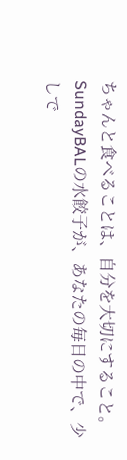ちゃんと食べることは、自分を大切にすること。
SundayBALの水餃子が、あなたの毎日の中で、少しで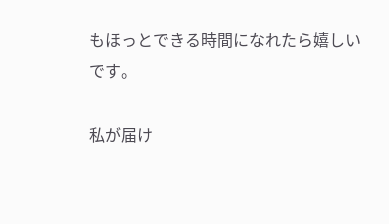もほっとできる時間になれたら嬉しいです。

私が届け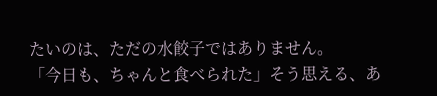たいのは、ただの水餃子ではありません。
「今日も、ちゃんと食べられた」そう思える、あ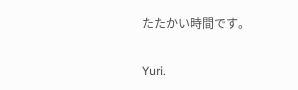たたかい時間です。

Yuri.